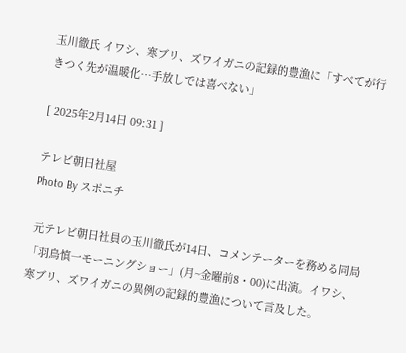玉川徹氏 イワシ、寒ブリ、ズワイガニの記録的豊漁に「すべてが行きつく先が温暖化…手放しでは喜べない」

[ 2025年2月14日 09:31 ]

テレビ朝日社屋
Photo By スポニチ

 元テレビ朝日社員の玉川徹氏が14日、コメンテーターを務める同局「羽鳥慎一モーニングショー」(月~金曜前8・00)に出演。イワシ、寒ブリ、ズワイガニの異例の記録的豊漁について言及した。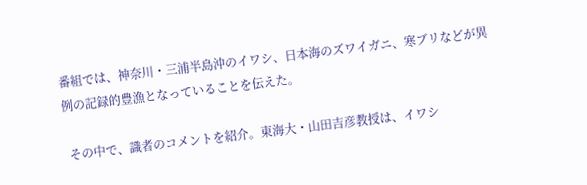番組では、神奈川・三浦半島沖のイワシ、日本海のズワイガニ、寒ブリなどが異例の記録的豊漁となっていることを伝えた。

 その中で、識者のコメントを紹介。東海大・山田吉彦教授は、イワシ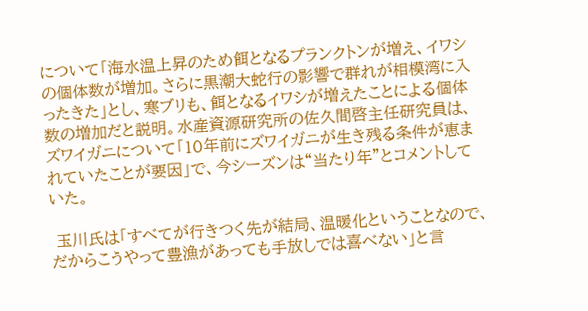について「海水温上昇のため餌となるプランクトンが増え、イワシの個体数が増加。さらに黒潮大蛇行の影響で群れが相模湾に入ったきた」とし、寒ブリも、餌となるイワシが増えたことによる個体数の増加だと説明。水産資源研究所の佐久間啓主任研究員は、ズワイガニについて「10年前にズワイガニが生き残る条件が恵まれていたことが要因」で、今シーズンは“当たり年”とコメントしていた。

 玉川氏は「すべてが行きつく先が結局、温暖化ということなので、だからこうやって豊漁があっても手放しでは喜べない」と言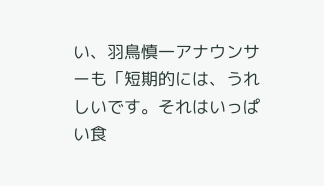い、羽鳥慎一アナウンサーも「短期的には、うれしいです。それはいっぱい食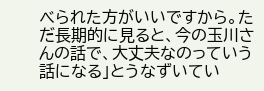べられた方がいいですから。ただ長期的に見ると、今の玉川さんの話で、大丈夫なのっていう話になる」とうなずいてい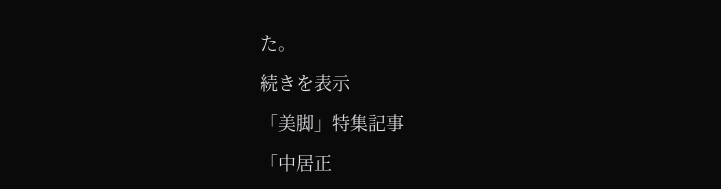た。

続きを表示

「美脚」特集記事

「中居正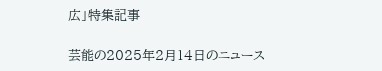広」特集記事

芸能の2025年2月14日のニュース